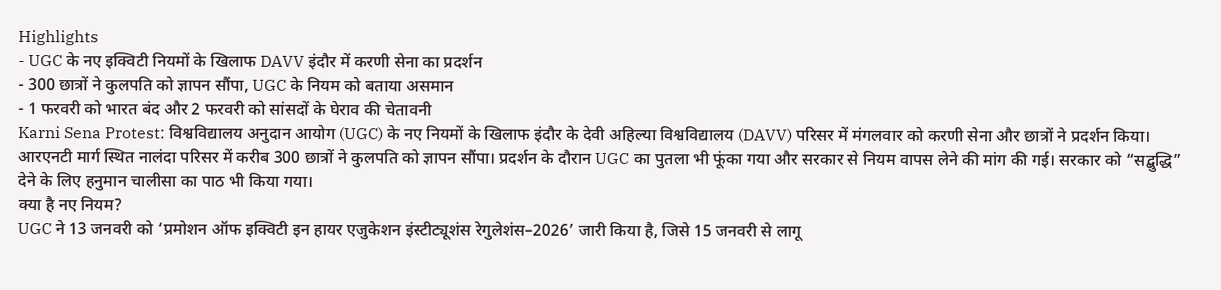Highlights
- UGC के नए इक्विटी नियमों के खिलाफ DAVV इंदौर में करणी सेना का प्रदर्शन
- 300 छात्रों ने कुलपति को ज्ञापन सौंपा, UGC के नियम को बताया असमान
- 1 फरवरी को भारत बंद और 2 फरवरी को सांसदों के घेराव की चेतावनी
Karni Sena Protest: विश्वविद्यालय अनुदान आयोग (UGC) के नए नियमों के खिलाफ इंदौर के देवी अहिल्या विश्वविद्यालय (DAVV) परिसर में मंगलवार को करणी सेना और छात्रों ने प्रदर्शन किया। आरएनटी मार्ग स्थित नालंदा परिसर में करीब 300 छात्रों ने कुलपति को ज्ञापन सौंपा। प्रदर्शन के दौरान UGC का पुतला भी फूंका गया और सरकार से नियम वापस लेने की मांग की गई। सरकार को “सद्बुद्धि” देने के लिए हनुमान चालीसा का पाठ भी किया गया।
क्या है नए नियम?
UGC ने 13 जनवरी को ‘प्रमोशन ऑफ इक्विटी इन हायर एजुकेशन इंस्टीट्यूशंस रेगुलेशंस–2026’ जारी किया है, जिसे 15 जनवरी से लागू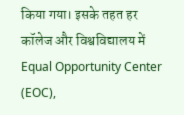किया गया। इसके तहत हर कॉलेज और विश्वविद्यालय में Equal Opportunity Center (EOC),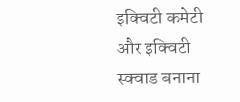इक्विटी कमेटी और इक्विटी स्क्वाड बनाना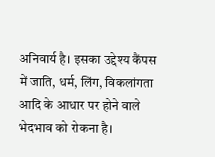अनिवार्य है। इसका उद्देश्य कैंपस में जाति, धर्म, लिंग, विकलांगता आदि के आधार पर होने वाले भेदभाव को रोकना है।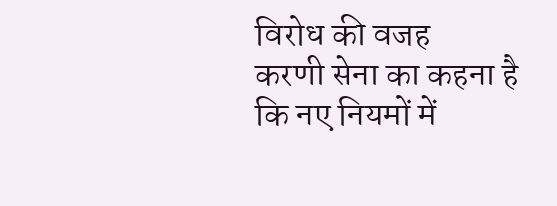विरोध की वजह
करणी सेना का कहना है कि नए नियमों में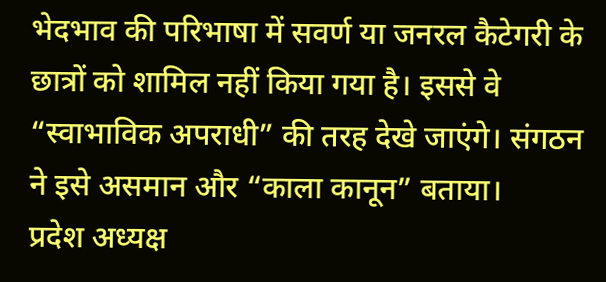भेदभाव की परिभाषा में सवर्ण या जनरल कैटेगरी के छात्रों को शामिल नहीं किया गया है। इससे वे “स्वाभाविक अपराधी” की तरह देखे जाएंगे। संगठन ने इसे असमान और “काला कानून” बताया।
प्रदेश अध्यक्ष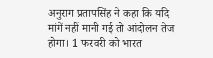अनुराग प्रतापसिंह ने कहा कि यदि मांगें नहीं मानी गई तो आंदोलन तेज होगा। 1 फरवरी को भारत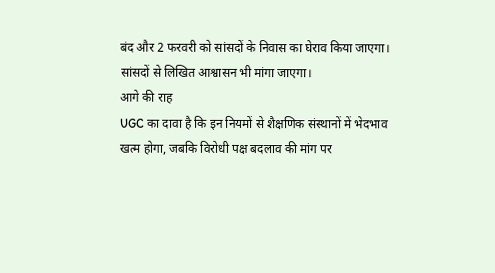बंद और 2 फरवरी को सांसदों के निवास का घेराव किया जाएगा। सांसदों से लिखित आश्वासन भी मांगा जाएगा।
आगे की राह
UGC का दावा है कि इन नियमों से शैक्षणिक संस्थानों में भेदभाव खत्म होगा, जबकि विरोधी पक्ष बदलाव की मांग पर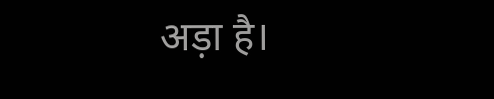अड़ा है।